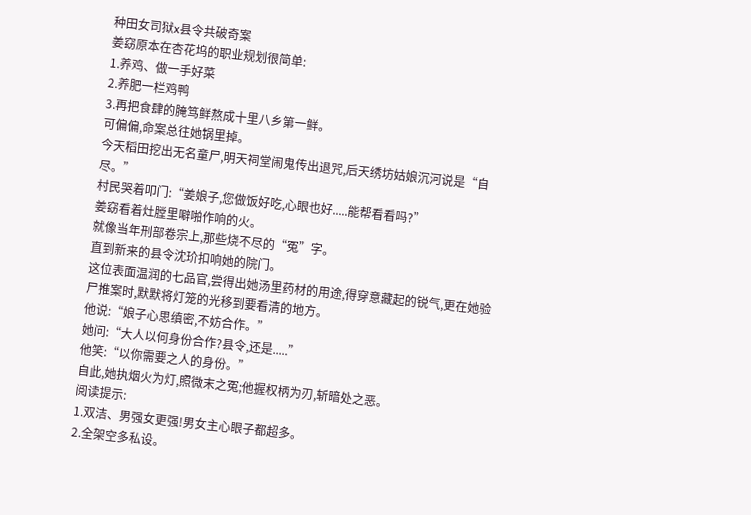种田女司狱x县令共破奇案
姜窈原本在杏花坞的职业规划很简单:
1.养鸡、做一手好菜
2.养肥一栏鸡鸭
3.再把食肆的腌笃鲜熬成十里八乡第一鲜。
可偏偏,命案总往她锅里掉。
今天稻田挖出无名童尸,明天祠堂闹鬼传出退咒,后天绣坊姑娘沉河说是“自尽。”
村民哭着叩门:“姜娘子,您做饭好吃,心眼也好.....能帮看看吗?”
姜窈看着灶膛里噼啪作响的火。
就像当年刑部卷宗上,那些烧不尽的“冤”字。
直到新来的县令沈玠扣响她的院门。
这位表面温润的七品官,尝得出她汤里药材的用途,得穿意藏起的锐气,更在她验尸推案时,默默将灯笼的光移到要看清的地方。
他说:“娘子心思缜密,不妨合作。”
她问:“大人以何身份合作?县令,还是.....”
他笑:“以你需要之人的身份。”
自此,她执烟火为灯,照微末之冤;他握权柄为刃,斩暗处之恶。
阅读提示:
1.双洁、男强女更强!男女主心眼子都超多。
2.全架空多私设。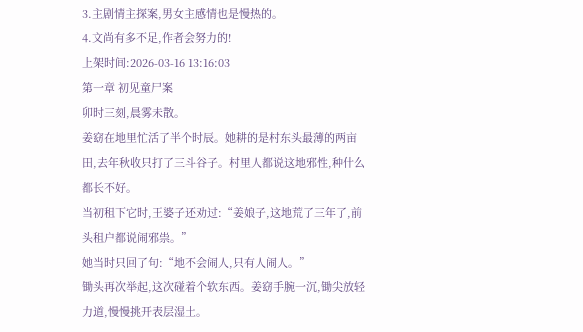3.主剧情主探案,男女主感情也是慢热的。
4.文尚有多不足,作者会努力的!
上架时间:2026-03-16 13:16:03
第一章 初见童尸案
卯时三刻,晨雾未散。
姜窈在地里忙活了半个时辰。她耕的是村东头最薄的两亩田,去年秋收只打了三斗谷子。村里人都说这地邪性,种什么都长不好。
当初租下它时,王婆子还劝过:“姜娘子,这地荒了三年了,前头租户都说闹邪祟。”
她当时只回了句:“地不会闹人,只有人闹人。”
锄头再次举起,这次碰着个软东西。姜窈手腕一沉,锄尖放轻力道,慢慢挑开表层湿土。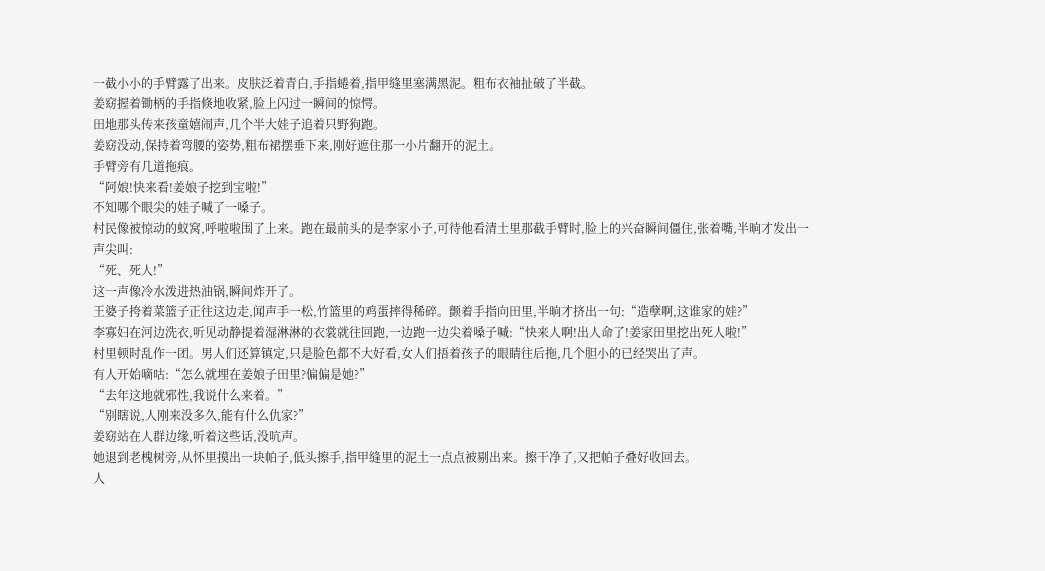一截小小的手臂露了出来。皮肤泛着青白,手指蜷着,指甲缝里塞满黑泥。粗布衣袖扯破了半截。
姜窈握着锄柄的手指倏地收紧,脸上闪过一瞬间的惊愕。
田地那头传来孩童嬉闹声,几个半大娃子追着只野狗跑。
姜窈没动,保持着弯腰的姿势,粗布裙摆垂下来,刚好遮住那一小片翻开的泥土。
手臂旁有几道拖痕。
“阿娘!快来看!姜娘子挖到宝啦!”
不知哪个眼尖的娃子喊了一嗓子。
村民像被惊动的蚁窝,呼啦啦围了上来。跑在最前头的是李家小子,可待他看清土里那截手臂时,脸上的兴奋瞬间僵住,张着嘴,半晌才发出一声尖叫:
“死、死人!”
这一声像冷水泼进热油锅,瞬间炸开了。
王婆子挎着菜篮子正往这边走,闻声手一松,竹篮里的鸡蛋摔得稀碎。颤着手指向田里,半晌才挤出一句:“造孽啊,这谁家的娃?”
李寡妇在河边洗衣,听见动静提着湿淋淋的衣裳就往回跑,一边跑一边尖着嗓子喊:“快来人啊!出人命了!姜家田里挖出死人啦!”
村里顿时乱作一团。男人们还算镇定,只是脸色都不大好看,女人们捂着孩子的眼睛往后拖,几个胆小的已经哭出了声。
有人开始嘀咕:“怎么就埋在姜娘子田里?偏偏是她?”
“去年这地就邪性,我说什么来着。”
“别瞎说,人刚来没多久,能有什么仇家?”
姜窈站在人群边缘,听着这些话,没吭声。
她退到老槐树旁,从怀里摸出一块帕子,低头擦手,指甲缝里的泥土一点点被剔出来。擦干净了,又把帕子叠好收回去。
人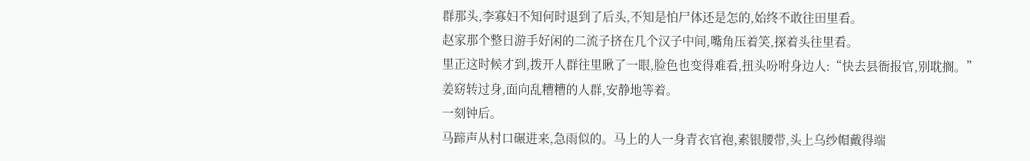群那头,李寡妇不知何时退到了后头,不知是怕尸体还是怎的,始终不敢往田里看。
赵家那个整日游手好闲的二流子挤在几个汉子中间,嘴角压着笑,探着头往里看。
里正这时候才到,拨开人群往里瞅了一眼,脸色也变得难看,扭头吩咐身边人:“快去县衙报官,别耽搁。”
姜窈转过身,面向乱糟糟的人群,安静地等着。
一刻钟后。
马蹄声从村口碾进来,急雨似的。马上的人一身青衣官袍,素银腰带,头上乌纱帽戴得端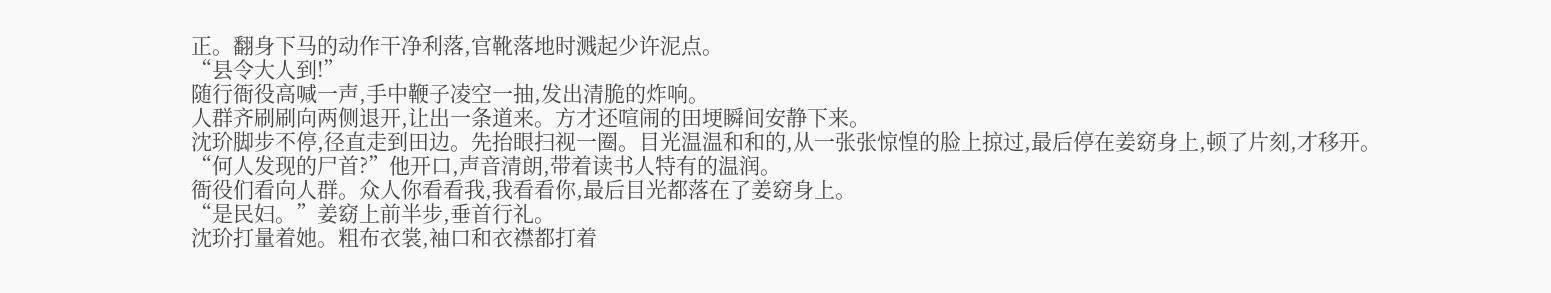正。翻身下马的动作干净利落,官靴落地时溅起少许泥点。
“县令大人到!”
随行衙役高喊一声,手中鞭子凌空一抽,发出清脆的炸响。
人群齐刷刷向两侧退开,让出一条道来。方才还喧闹的田埂瞬间安静下来。
沈玠脚步不停,径直走到田边。先抬眼扫视一圈。目光温温和和的,从一张张惊惶的脸上掠过,最后停在姜窈身上,顿了片刻,才移开。
“何人发现的尸首?”他开口,声音清朗,带着读书人特有的温润。
衙役们看向人群。众人你看看我,我看看你,最后目光都落在了姜窈身上。
“是民妇。”姜窈上前半步,垂首行礼。
沈玠打量着她。粗布衣裳,袖口和衣襟都打着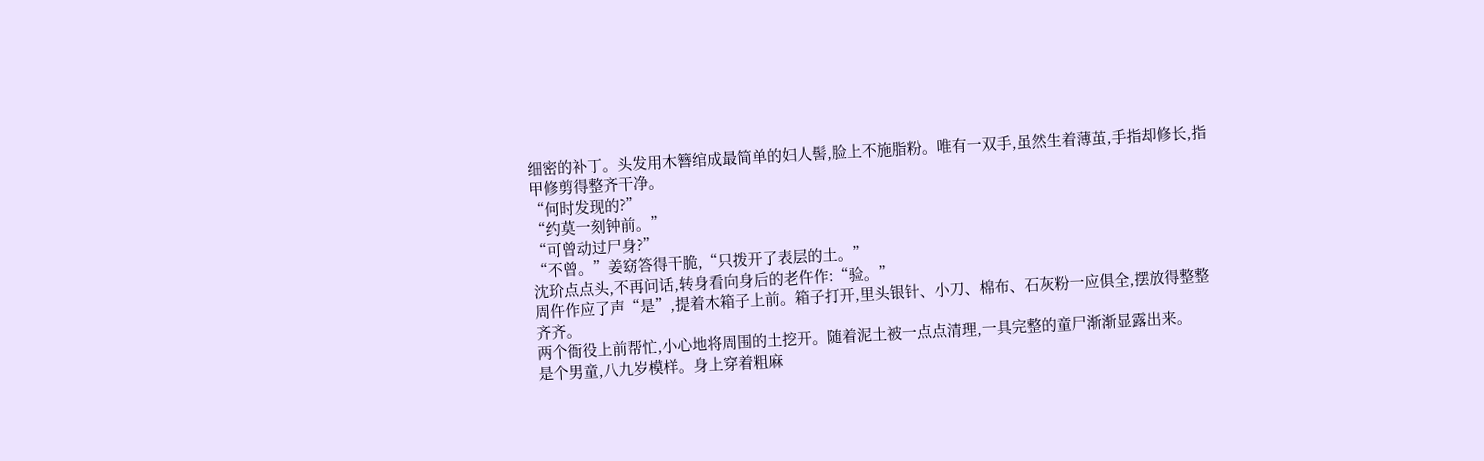细密的补丁。头发用木簪绾成最简单的妇人髻,脸上不施脂粉。唯有一双手,虽然生着薄茧,手指却修长,指甲修剪得整齐干净。
“何时发现的?”
“约莫一刻钟前。”
“可曾动过尸身?”
“不曾。”姜窈答得干脆,“只拨开了表层的土。”
沈玠点点头,不再问话,转身看向身后的老仵作:“验。”
周仵作应了声“是”,提着木箱子上前。箱子打开,里头银针、小刀、棉布、石灰粉一应俱全,摆放得整整齐齐。
两个衙役上前帮忙,小心地将周围的土挖开。随着泥土被一点点清理,一具完整的童尸渐渐显露出来。
是个男童,八九岁模样。身上穿着粗麻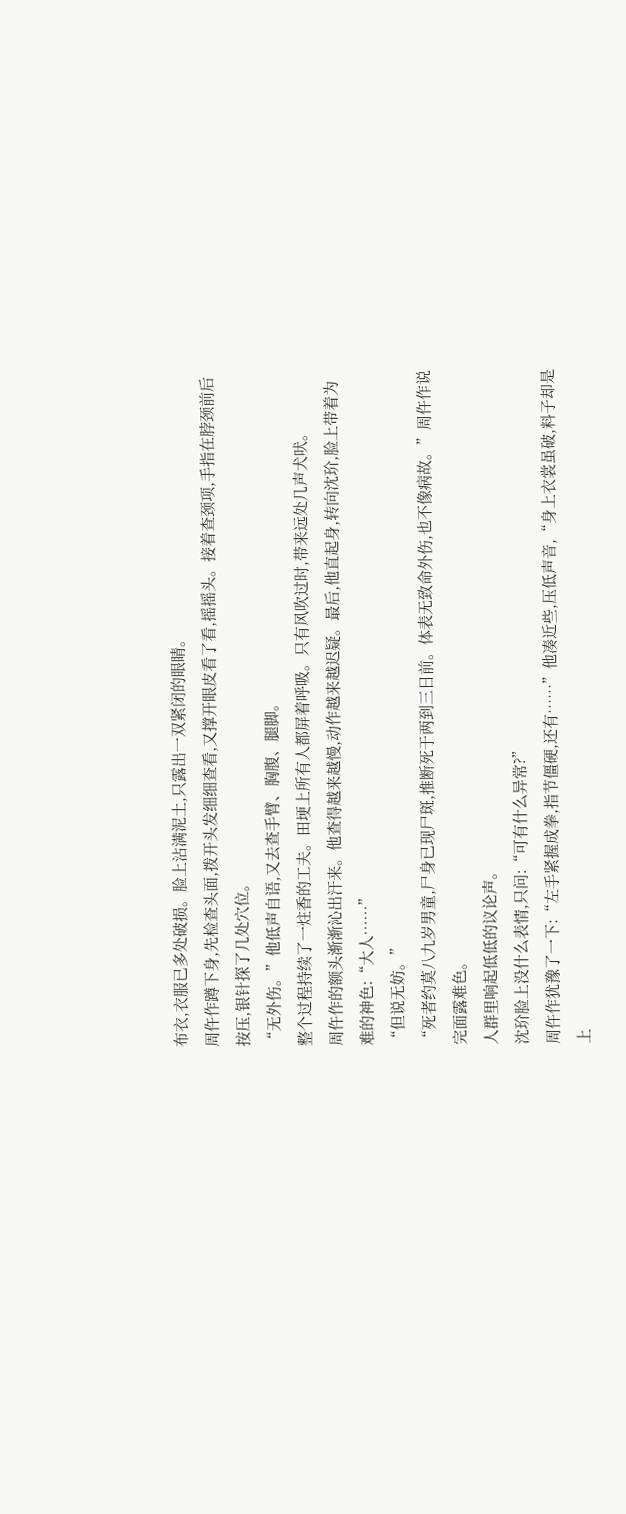布衣,衣服已多处破损。脸上沾满泥土,只露出一双紧闭的眼睛。
周仵作蹲下身,先检查头面,拨开头发细细查看,又撑开眼皮看了看,摇摇头。接着查颈项,手指在脖颈前后按压,银针探了几处穴位。
“无外伤。”他低声自语,又去查手臂、胸腹、腿脚。
整个过程持续了一炷香的工夫。田埂上所有人都屏着呼吸。只有风吹过时,带来远处几声犬吠。
周仵作的额头渐渐沁出汗来。他查得越来越慢,动作越来越迟疑。最后,他直起身,转向沈玠,脸上带着为难的神色:“大人……”
“但说无妨。”
“死者约莫八九岁男童,尸身已现尸斑,推断死于两到三日前。体表无致命外伤,也不像病故。”周仵作说完面露难色。
人群里响起低低的议论声。
沈玠脸上没什么表情,只问:“可有什么异常?”
周仵作犹豫了一下:“左手紧握成拳,指节僵硬,还有……”他凑近些,压低声音,“身上衣裳虽破,料子却是上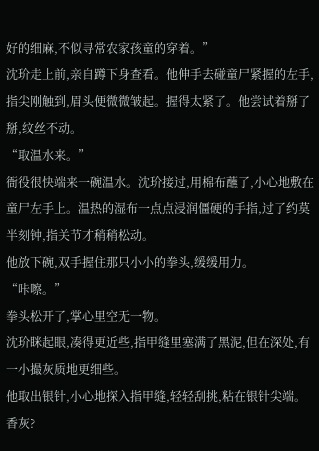好的细麻,不似寻常农家孩童的穿着。”
沈玠走上前,亲自蹲下身查看。他伸手去碰童尸紧握的左手,指尖刚触到,眉头便微微皱起。握得太紧了。他尝试着掰了掰,纹丝不动。
“取温水来。”
衙役很快端来一碗温水。沈玠接过,用棉布蘸了,小心地敷在童尸左手上。温热的湿布一点点浸润僵硬的手指,过了约莫半刻钟,指关节才稍稍松动。
他放下碗,双手握住那只小小的拳头,缓缓用力。
“咔嚓。”
拳头松开了,掌心里空无一物。
沈玠眯起眼,凑得更近些,指甲缝里塞满了黑泥,但在深处,有一小撮灰质地更细些。
他取出银针,小心地探入指甲缝,轻轻刮挑,粘在银针尖端。
香灰?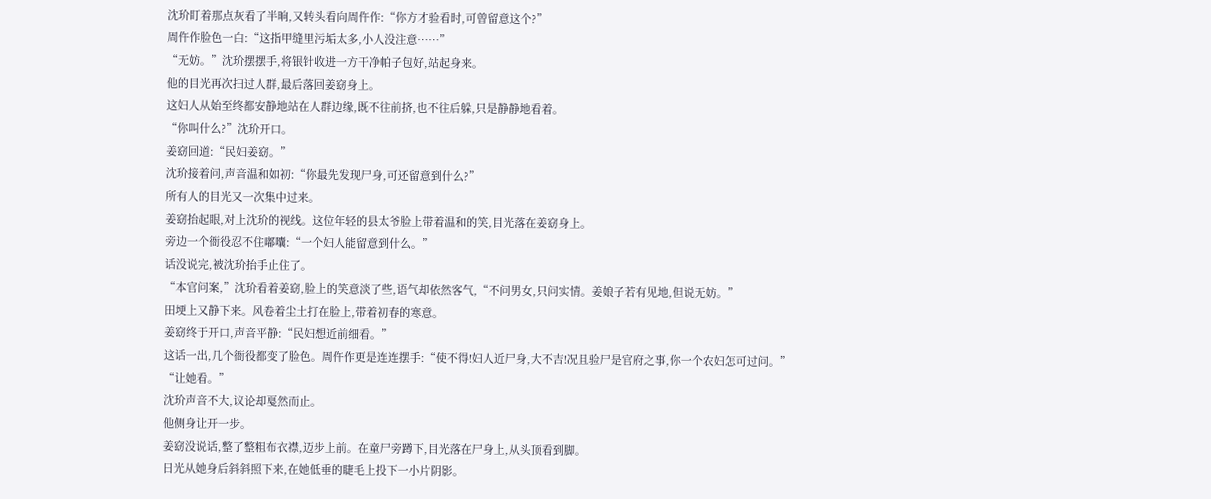沈玠盯着那点灰看了半晌,又转头看向周仵作:“你方才验看时,可曾留意这个?”
周仵作脸色一白:“这指甲缝里污垢太多,小人没注意……”
“无妨。”沈玠摆摆手,将银针收进一方干净帕子包好,站起身来。
他的目光再次扫过人群,最后落回姜窈身上。
这妇人从始至终都安静地站在人群边缘,既不往前挤,也不往后躲,只是静静地看着。
“你叫什么?”沈玠开口。
姜窈回道:“民妇姜窈。”
沈玠接着问,声音温和如初:“你最先发现尸身,可还留意到什么?”
所有人的目光又一次集中过来。
姜窈抬起眼,对上沈玠的视线。这位年轻的县太爷脸上带着温和的笑,目光落在姜窈身上。
旁边一个衙役忍不住嘟囔:“一个妇人能留意到什么。”
话没说完,被沈玠抬手止住了。
“本官问案,”沈玠看着姜窈,脸上的笑意淡了些,语气却依然客气,“不问男女,只问实情。姜娘子若有见地,但说无妨。”
田埂上又静下来。风卷着尘土打在脸上,带着初春的寒意。
姜窈终于开口,声音平静:“民妇想近前细看。”
这话一出,几个衙役都变了脸色。周仵作更是连连摆手:“使不得!妇人近尸身,大不吉!况且验尸是官府之事,你一个农妇怎可过问。”
“让她看。”
沈玠声音不大,议论却戛然而止。
他侧身让开一步。
姜窈没说话,整了整粗布衣襟,迈步上前。在童尸旁蹲下,目光落在尸身上,从头顶看到脚。
日光从她身后斜斜照下来,在她低垂的睫毛上投下一小片阴影。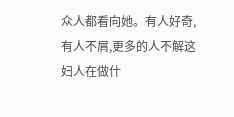众人都看向她。有人好奇,有人不屑,更多的人不解这妇人在做什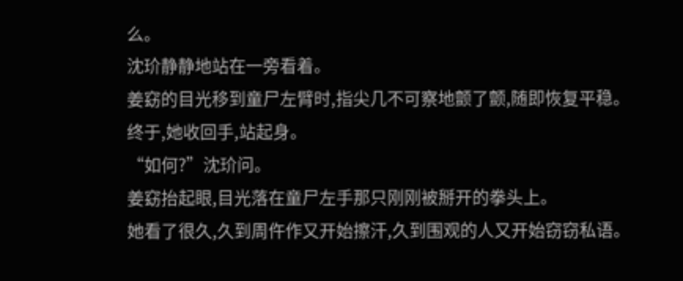么。
沈玠静静地站在一旁看着。
姜窈的目光移到童尸左臂时,指尖几不可察地颤了颤,随即恢复平稳。
终于,她收回手,站起身。
“如何?”沈玠问。
姜窈抬起眼,目光落在童尸左手那只刚刚被掰开的拳头上。
她看了很久,久到周仵作又开始擦汗,久到围观的人又开始窃窃私语。